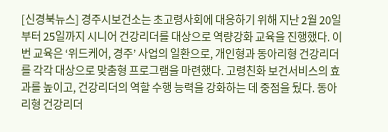[신경북뉴스] 경주시보건소는 초고령사회에 대응하기 위해 지난 2월 20일부터 25일까지 시니어 건강리더를 대상으로 역량강화 교육을 진행했다. 이번 교육은 ‘위드케어, 경주’ 사업의 일환으로, 개인형과 동아리형 건강리더를 각각 대상으로 맞춤형 프로그램을 마련했다. 고령친화 보건서비스의 효과를 높이고, 건강리더의 역할 수행 능력을 강화하는 데 중점을 뒀다. 동아리형 건강리더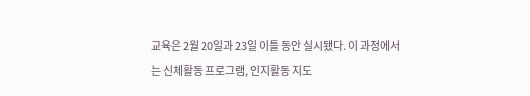교육은 2월 20일과 23일 이틀 동안 실시됐다. 이 과정에서는 신체활동 프로그램, 인지활동 지도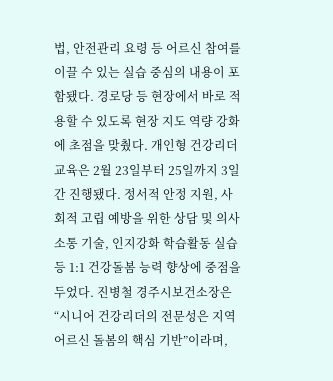법, 안전관리 요령 등 어르신 참여를 이끌 수 있는 실습 중심의 내용이 포함됐다. 경로당 등 현장에서 바로 적용할 수 있도록 현장 지도 역량 강화에 초점을 맞췄다. 개인형 건강리더 교육은 2월 23일부터 25일까지 3일간 진행됐다. 정서적 안정 지원, 사회적 고립 예방을 위한 상담 및 의사소통 기술, 인지강화 학습활동 실습 등 1:1 건강돌봄 능력 향상에 중점을 두었다. 진병철 경주시보건소장은 “시니어 건강리더의 전문성은 지역 어르신 돌봄의 핵심 기반”이라며,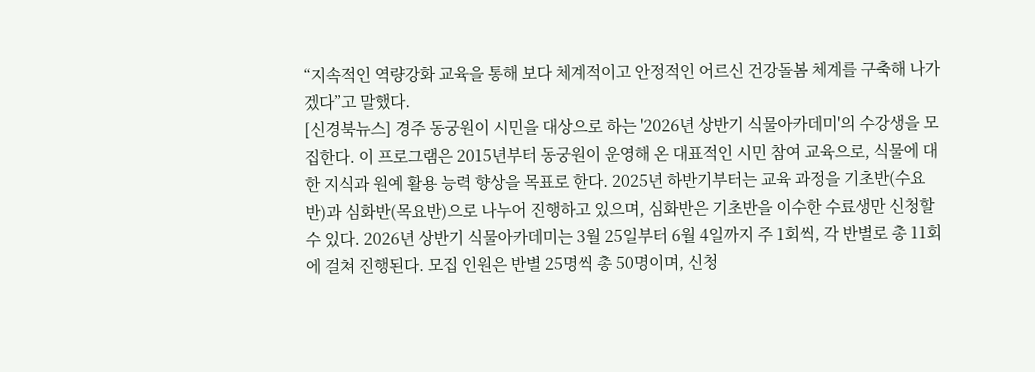“지속적인 역량강화 교육을 통해 보다 체계적이고 안정적인 어르신 건강돌봄 체계를 구축해 나가겠다”고 말했다.
[신경북뉴스] 경주 동궁원이 시민을 대상으로 하는 '2026년 상반기 식물아카데미'의 수강생을 모집한다. 이 프로그램은 2015년부터 동궁원이 운영해 온 대표적인 시민 참여 교육으로, 식물에 대한 지식과 원예 활용 능력 향상을 목표로 한다. 2025년 하반기부터는 교육 과정을 기초반(수요반)과 심화반(목요반)으로 나누어 진행하고 있으며, 심화반은 기초반을 이수한 수료생만 신청할 수 있다. 2026년 상반기 식물아카데미는 3월 25일부터 6월 4일까지 주 1회씩, 각 반별로 총 11회에 걸쳐 진행된다. 모집 인원은 반별 25명씩 총 50명이며, 신청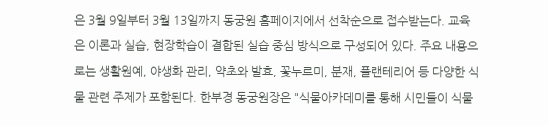은 3월 9일부터 3월 13일까지 동궁원 홈페이지에서 선착순으로 접수받는다. 교육은 이론과 실습, 현장학습이 결합된 실습 중심 방식으로 구성되어 있다. 주요 내용으로는 생활원예, 야생화 관리, 약초와 발효, 꽃누르미, 분재, 플랜테리어 등 다양한 식물 관련 주제가 포함된다. 한부경 동궁원장은 "식물아카데미를 통해 시민들이 식물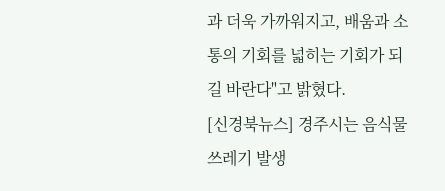과 더욱 가까워지고, 배움과 소통의 기회를 넓히는 기회가 되길 바란다"고 밝혔다.
[신경북뉴스] 경주시는 음식물 쓰레기 발생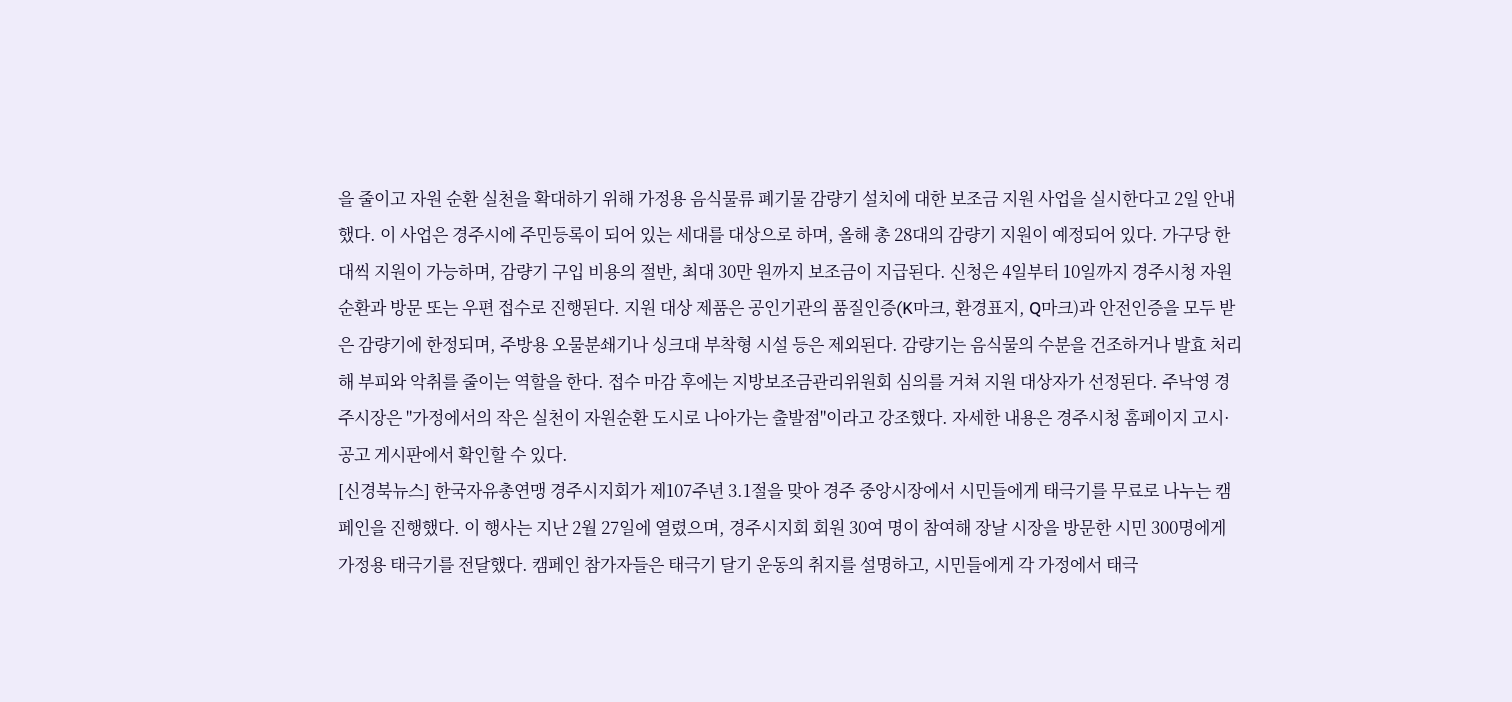을 줄이고 자원 순환 실천을 확대하기 위해 가정용 음식물류 폐기물 감량기 설치에 대한 보조금 지원 사업을 실시한다고 2일 안내했다. 이 사업은 경주시에 주민등록이 되어 있는 세대를 대상으로 하며, 올해 총 28대의 감량기 지원이 예정되어 있다. 가구당 한 대씩 지원이 가능하며, 감량기 구입 비용의 절반, 최대 30만 원까지 보조금이 지급된다. 신청은 4일부터 10일까지 경주시청 자원순환과 방문 또는 우편 접수로 진행된다. 지원 대상 제품은 공인기관의 품질인증(K마크, 환경표지, Q마크)과 안전인증을 모두 받은 감량기에 한정되며, 주방용 오물분쇄기나 싱크대 부착형 시설 등은 제외된다. 감량기는 음식물의 수분을 건조하거나 발효 처리해 부피와 악취를 줄이는 역할을 한다. 접수 마감 후에는 지방보조금관리위원회 심의를 거쳐 지원 대상자가 선정된다. 주낙영 경주시장은 "가정에서의 작은 실천이 자원순환 도시로 나아가는 출발점"이라고 강조했다. 자세한 내용은 경주시청 홈페이지 고시·공고 게시판에서 확인할 수 있다.
[신경북뉴스] 한국자유총연맹 경주시지회가 제107주년 3.1절을 맞아 경주 중앙시장에서 시민들에게 태극기를 무료로 나누는 캠페인을 진행했다. 이 행사는 지난 2월 27일에 열렸으며, 경주시지회 회원 30여 명이 참여해 장날 시장을 방문한 시민 300명에게 가정용 태극기를 전달했다. 캠페인 참가자들은 태극기 달기 운동의 취지를 설명하고, 시민들에게 각 가정에서 태극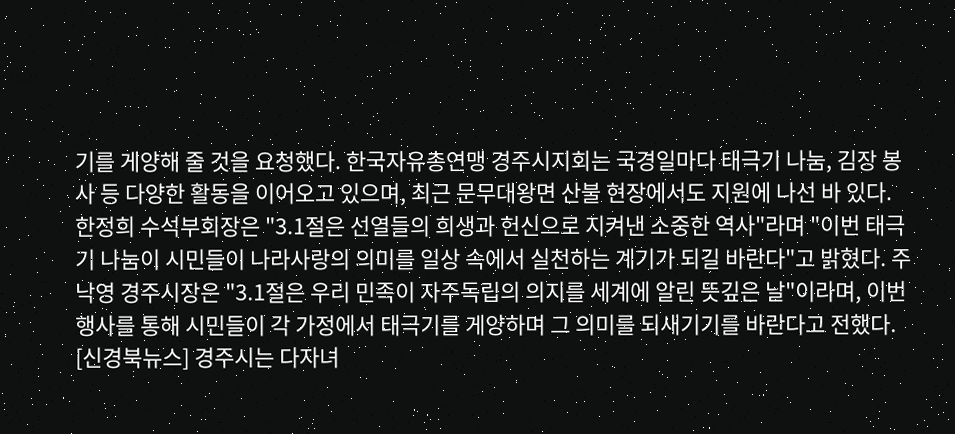기를 게양해 줄 것을 요청했다. 한국자유총연맹 경주시지회는 국경일마다 태극기 나눔, 김장 봉사 등 다양한 활동을 이어오고 있으며, 최근 문무대왕면 산불 현장에서도 지원에 나선 바 있다. 한정희 수석부회장은 "3.1절은 선열들의 희생과 헌신으로 지켜낸 소중한 역사"라며 "이번 태극기 나눔이 시민들이 나라사랑의 의미를 일상 속에서 실천하는 계기가 되길 바란다"고 밝혔다. 주낙영 경주시장은 "3.1절은 우리 민족이 자주독립의 의지를 세계에 알린 뜻깊은 날"이라며, 이번 행사를 통해 시민들이 각 가정에서 태극기를 게양하며 그 의미를 되새기기를 바란다고 전했다.
[신경북뉴스] 경주시는 다자녀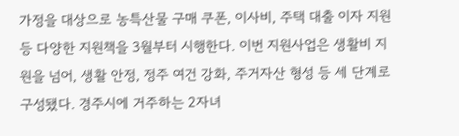가정을 대상으로 농특산물 구매 쿠폰, 이사비, 주택 대출 이자 지원 등 다양한 지원책을 3월부터 시행한다. 이번 지원사업은 생활비 지원을 넘어, 생활 안정, 정주 여건 강화, 주거자산 형성 등 세 단계로 구성됐다. 경주시에 거주하는 2자녀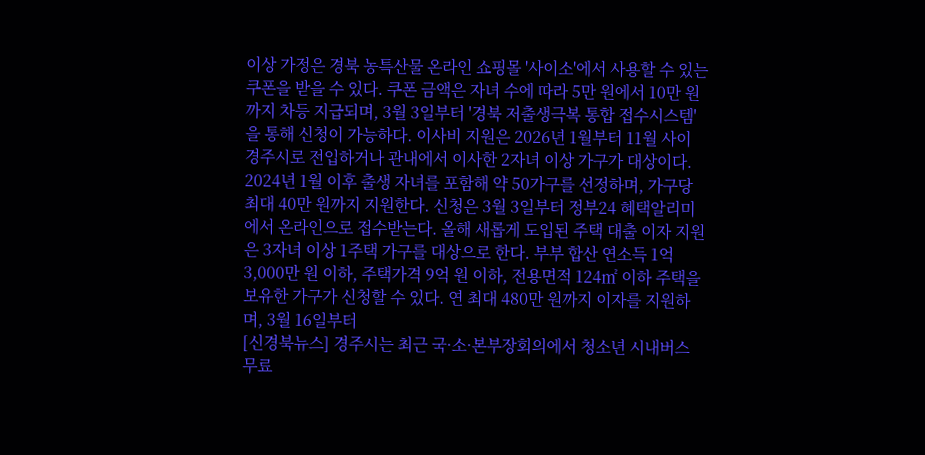이상 가정은 경북 농특산물 온라인 쇼핑몰 '사이소'에서 사용할 수 있는 쿠폰을 받을 수 있다. 쿠폰 금액은 자녀 수에 따라 5만 원에서 10만 원까지 차등 지급되며, 3월 3일부터 '경북 저출생극복 통합 접수시스템'을 통해 신청이 가능하다. 이사비 지원은 2026년 1월부터 11월 사이 경주시로 전입하거나 관내에서 이사한 2자녀 이상 가구가 대상이다. 2024년 1월 이후 출생 자녀를 포함해 약 50가구를 선정하며, 가구당 최대 40만 원까지 지원한다. 신청은 3월 3일부터 정부24 혜택알리미에서 온라인으로 접수받는다. 올해 새롭게 도입된 주택 대출 이자 지원은 3자녀 이상 1주택 가구를 대상으로 한다. 부부 합산 연소득 1억 3,000만 원 이하, 주택가격 9억 원 이하, 전용면적 124㎡ 이하 주택을 보유한 가구가 신청할 수 있다. 연 최대 480만 원까지 이자를 지원하며, 3월 16일부터
[신경북뉴스] 경주시는 최근 국·소·본부장회의에서 청소년 시내버스 무료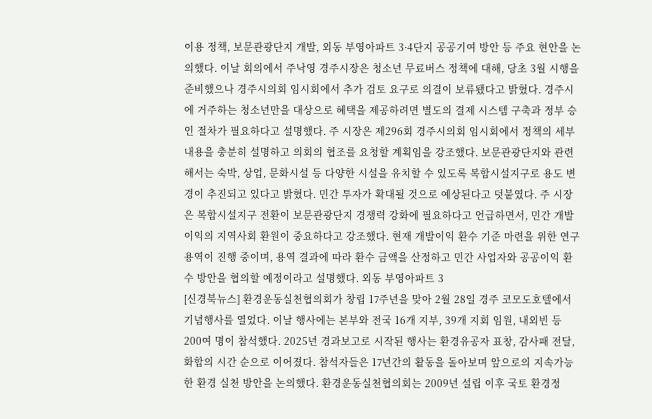이용 정책, 보문관광단지 개발, 외동 부영아파트 3·4단지 공공기여 방안 등 주요 현안을 논의했다. 이날 회의에서 주낙영 경주시장은 청소년 무료버스 정책에 대해, 당초 3월 시행을 준비했으나 경주시의회 임시회에서 추가 검토 요구로 의결이 보류됐다고 밝혔다. 경주시에 거주하는 청소년만을 대상으로 혜택을 제공하려면 별도의 결제 시스템 구축과 정부 승인 절차가 필요하다고 설명했다. 주 시장은 제296회 경주시의회 임시회에서 정책의 세부 내용을 충분히 설명하고 의회의 협조를 요청할 계획임을 강조했다. 보문관광단지와 관련해서는 숙박, 상업, 문화시설 등 다양한 시설을 유치할 수 있도록 복합시설지구로 용도 변경이 추진되고 있다고 밝혔다. 민간 투자가 확대될 것으로 예상된다고 덧붙였다. 주 시장은 복합시설지구 전환이 보문관광단지 경쟁력 강화에 필요하다고 언급하면서, 민간 개발이익의 지역사회 환원이 중요하다고 강조했다. 현재 개발이익 환수 기준 마련을 위한 연구용역이 진행 중이며, 용역 결과에 따라 환수 금액을 산정하고 민간 사업자와 공공이익 환수 방안을 협의할 예정이라고 설명했다. 외동 부영아파트 3
[신경북뉴스] 환경운동실천협의회가 창립 17주년을 맞아 2월 28일 경주 코모도호텔에서 기념행사를 열었다. 이날 행사에는 본부와 전국 16개 지부, 39개 지회 임원, 내외빈 등 200여 명이 참석했다. 2025년 경과보고로 시작된 행사는 환경유공자 표창, 감사패 전달, 화합의 시간 순으로 이어졌다. 참석자들은 17년간의 활동을 돌아보며 앞으로의 지속가능한 환경 실천 방안을 논의했다. 환경운동실천협의회는 2009년 설립 이후 국토 환경정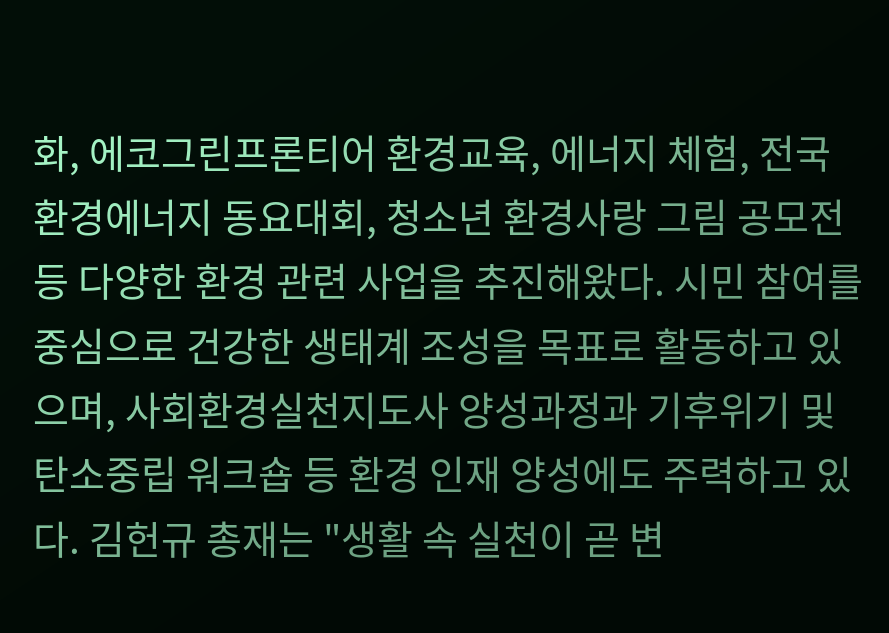화, 에코그린프론티어 환경교육, 에너지 체험, 전국 환경에너지 동요대회, 청소년 환경사랑 그림 공모전 등 다양한 환경 관련 사업을 추진해왔다. 시민 참여를 중심으로 건강한 생태계 조성을 목표로 활동하고 있으며, 사회환경실천지도사 양성과정과 기후위기 및 탄소중립 워크숍 등 환경 인재 양성에도 주력하고 있다. 김헌규 총재는 "생활 속 실천이 곧 변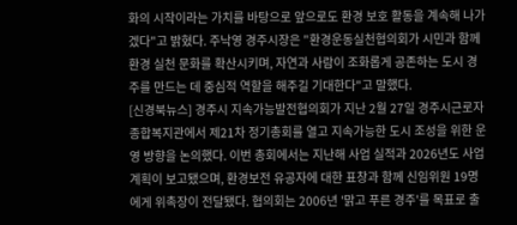화의 시작이라는 가치를 바탕으로 앞으로도 환경 보호 활동을 계속해 나가겠다"고 밝혔다. 주낙영 경주시장은 "환경운동실천협의회가 시민과 함께 환경 실천 문화를 확산시키며, 자연과 사람이 조화롭게 공존하는 도시 경주를 만드는 데 중심적 역할을 해주길 기대한다"고 말했다.
[신경북뉴스] 경주시 지속가능발전협의회가 지난 2월 27일 경주시근로자종합복지관에서 제21차 정기총회를 열고 지속가능한 도시 조성을 위한 운영 방향을 논의했다. 이번 총회에서는 지난해 사업 실적과 2026년도 사업계획이 보고됐으며, 환경보전 유공자에 대한 표창과 함께 신임위원 19명에게 위촉장이 전달됐다. 협의회는 2006년 '맑고 푸른 경주'를 목표로 출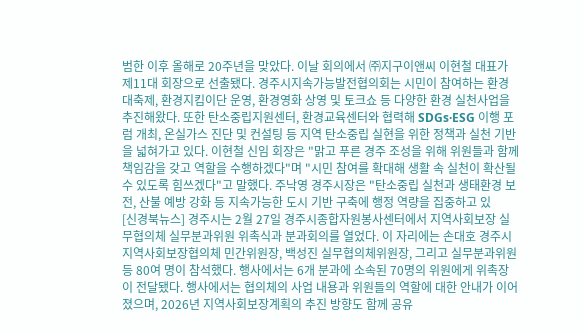범한 이후 올해로 20주년을 맞았다. 이날 회의에서 ㈜지구이앤씨 이현철 대표가 제11대 회장으로 선출됐다. 경주시지속가능발전협의회는 시민이 참여하는 환경대축제, 환경지킴이단 운영, 환경영화 상영 및 토크쇼 등 다양한 환경 실천사업을 추진해왔다. 또한 탄소중립지원센터, 환경교육센터와 협력해 SDGs·ESG 이행 포럼 개최, 온실가스 진단 및 컨설팅 등 지역 탄소중립 실현을 위한 정책과 실천 기반을 넓혀가고 있다. 이현철 신임 회장은 "맑고 푸른 경주 조성을 위해 위원들과 함께 책임감을 갖고 역할을 수행하겠다"며 "시민 참여를 확대해 생활 속 실천이 확산될 수 있도록 힘쓰겠다"고 말했다. 주낙영 경주시장은 "탄소중립 실천과 생태환경 보전, 산불 예방 강화 등 지속가능한 도시 기반 구축에 행정 역량을 집중하고 있
[신경북뉴스] 경주시는 2월 27일 경주시종합자원봉사센터에서 지역사회보장 실무협의체 실무분과위원 위촉식과 분과회의를 열었다. 이 자리에는 손대호 경주시지역사회보장협의체 민간위원장, 백성진 실무협의체위원장, 그리고 실무분과위원 등 80여 명이 참석했다. 행사에서는 6개 분과에 소속된 70명의 위원에게 위촉장이 전달됐다. 행사에서는 협의체의 사업 내용과 위원들의 역할에 대한 안내가 이어졌으며, 2026년 지역사회보장계획의 추진 방향도 함께 공유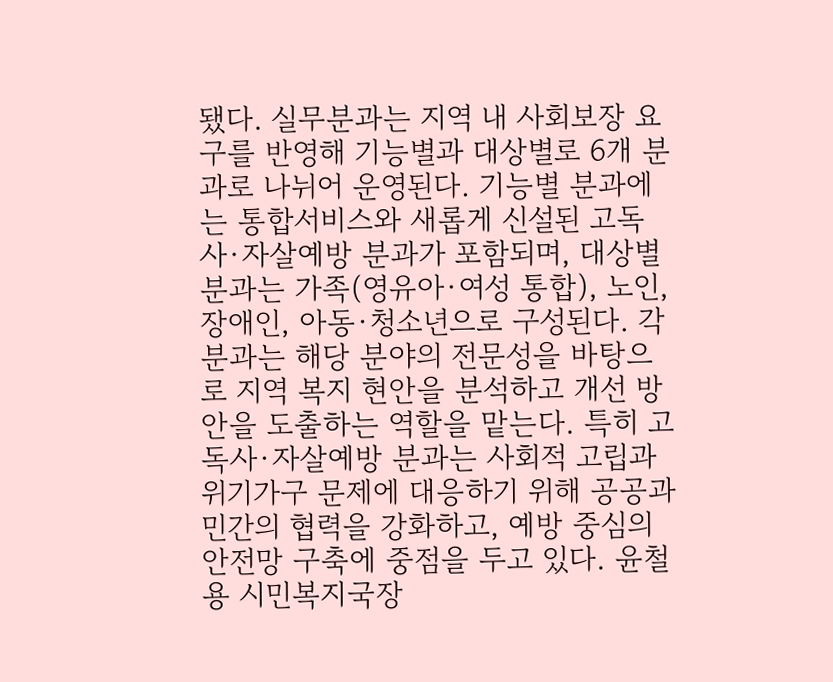됐다. 실무분과는 지역 내 사회보장 요구를 반영해 기능별과 대상별로 6개 분과로 나뉘어 운영된다. 기능별 분과에는 통합서비스와 새롭게 신설된 고독사·자살예방 분과가 포함되며, 대상별 분과는 가족(영유아·여성 통합), 노인, 장애인, 아동·청소년으로 구성된다. 각 분과는 해당 분야의 전문성을 바탕으로 지역 복지 현안을 분석하고 개선 방안을 도출하는 역할을 맡는다. 특히 고독사·자살예방 분과는 사회적 고립과 위기가구 문제에 대응하기 위해 공공과 민간의 협력을 강화하고, 예방 중심의 안전망 구축에 중점을 두고 있다. 윤철용 시민복지국장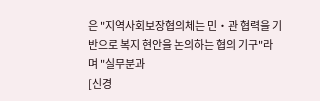은 "지역사회보장협의체는 민‧관 협력을 기반으로 복지 현안을 논의하는 협의 기구"라며 "실무분과
[신경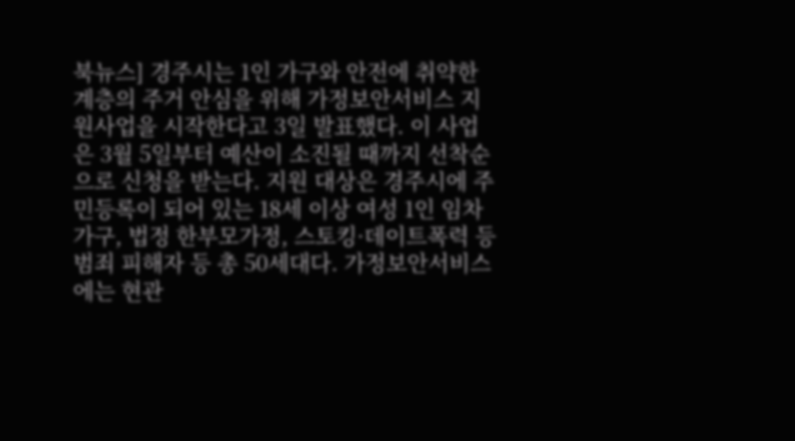북뉴스] 경주시는 1인 가구와 안전에 취약한 계층의 주거 안심을 위해 가정보안서비스 지원사업을 시작한다고 3일 발표했다. 이 사업은 3월 5일부터 예산이 소진될 때까지 선착순으로 신청을 받는다. 지원 대상은 경주시에 주민등록이 되어 있는 18세 이상 여성 1인 임차가구, 법정 한부모가정, 스토킹·데이트폭력 등 범죄 피해자 등 총 50세대다. 가정보안서비스에는 현관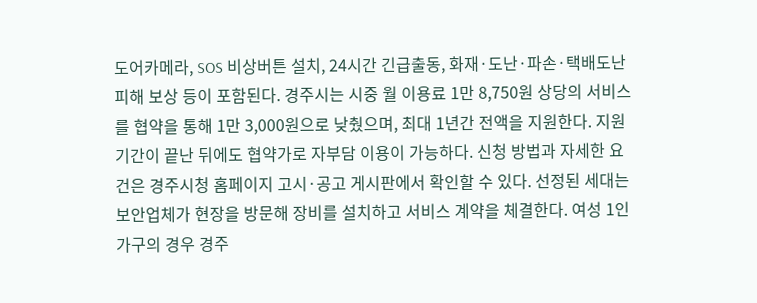도어카메라, SOS 비상버튼 설치, 24시간 긴급출동, 화재·도난·파손·택배도난 피해 보상 등이 포함된다. 경주시는 시중 월 이용료 1만 8,750원 상당의 서비스를 협약을 통해 1만 3,000원으로 낮췄으며, 최대 1년간 전액을 지원한다. 지원 기간이 끝난 뒤에도 협약가로 자부담 이용이 가능하다. 신청 방법과 자세한 요건은 경주시청 홈페이지 고시·공고 게시판에서 확인할 수 있다. 선정된 세대는 보안업체가 현장을 방문해 장비를 설치하고 서비스 계약을 체결한다. 여성 1인 가구의 경우 경주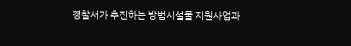경찰서가 추진하는 방범시설물 지원사업과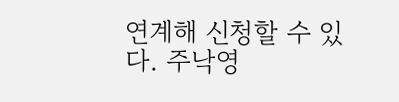연계해 신청할 수 있다. 주낙영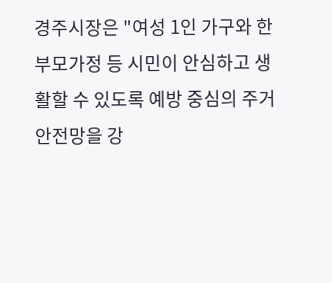경주시장은 "여성 1인 가구와 한부모가정 등 시민이 안심하고 생활할 수 있도록 예방 중심의 주거 안전망을 강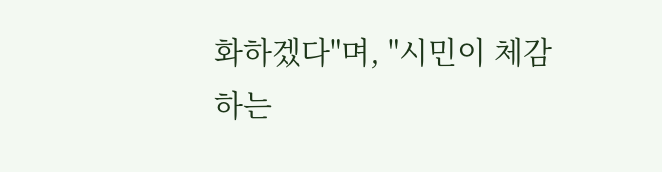화하겠다"며, "시민이 체감하는